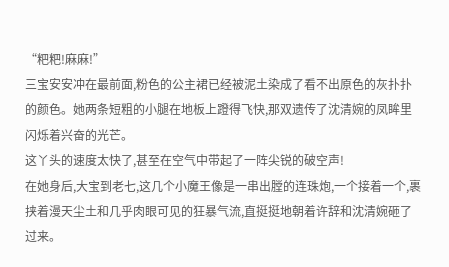“粑粑!麻麻!”
三宝安安冲在最前面,粉色的公主裙已经被泥土染成了看不出原色的灰扑扑的颜色。她两条短粗的小腿在地板上蹬得飞快,那双遗传了沈清婉的凤眸里闪烁着兴奋的光芒。
这丫头的速度太快了,甚至在空气中带起了一阵尖锐的破空声!
在她身后,大宝到老七,这几个小魔王像是一串出膛的连珠炮,一个接着一个,裹挟着漫天尘土和几乎肉眼可见的狂暴气流,直挺挺地朝着许辞和沈清婉砸了过来。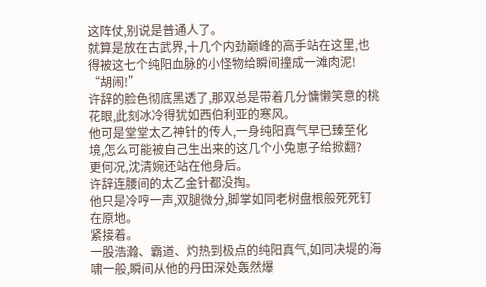这阵仗,别说是普通人了。
就算是放在古武界,十几个内劲巅峰的高手站在这里,也得被这七个纯阳血脉的小怪物给瞬间撞成一滩肉泥!
“胡闹!”
许辞的脸色彻底黑透了,那双总是带着几分慵懒笑意的桃花眼,此刻冰冷得犹如西伯利亚的寒风。
他可是堂堂太乙神针的传人,一身纯阳真气早已臻至化境,怎么可能被自己生出来的这几个小兔崽子给掀翻?
更何况,沈清婉还站在他身后。
许辞连腰间的太乙金针都没掏。
他只是冷哼一声,双腿微分,脚掌如同老树盘根般死死钉在原地。
紧接着。
一股浩瀚、霸道、灼热到极点的纯阳真气,如同决堤的海啸一般,瞬间从他的丹田深处轰然爆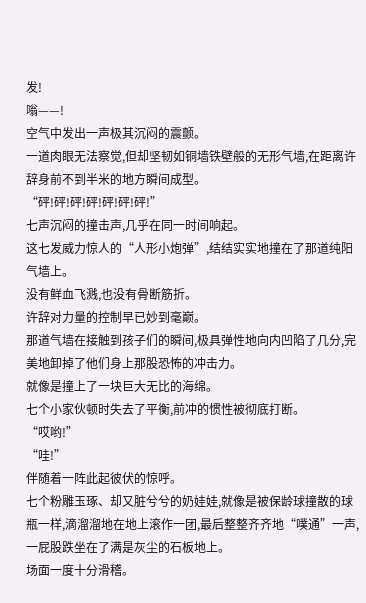发!
嗡——!
空气中发出一声极其沉闷的震颤。
一道肉眼无法察觉,但却坚韧如铜墙铁壁般的无形气墙,在距离许辞身前不到半米的地方瞬间成型。
“砰!砰!砰!砰!砰!砰!砰!”
七声沉闷的撞击声,几乎在同一时间响起。
这七发威力惊人的“人形小炮弹”,结结实实地撞在了那道纯阳气墙上。
没有鲜血飞溅,也没有骨断筋折。
许辞对力量的控制早已妙到毫巅。
那道气墙在接触到孩子们的瞬间,极具弹性地向内凹陷了几分,完美地卸掉了他们身上那股恐怖的冲击力。
就像是撞上了一块巨大无比的海绵。
七个小家伙顿时失去了平衡,前冲的惯性被彻底打断。
“哎哟!”
“哇!”
伴随着一阵此起彼伏的惊呼。
七个粉雕玉琢、却又脏兮兮的奶娃娃,就像是被保龄球撞散的球瓶一样,滴溜溜地在地上滚作一团,最后整整齐齐地“噗通”一声,一屁股跌坐在了满是灰尘的石板地上。
场面一度十分滑稽。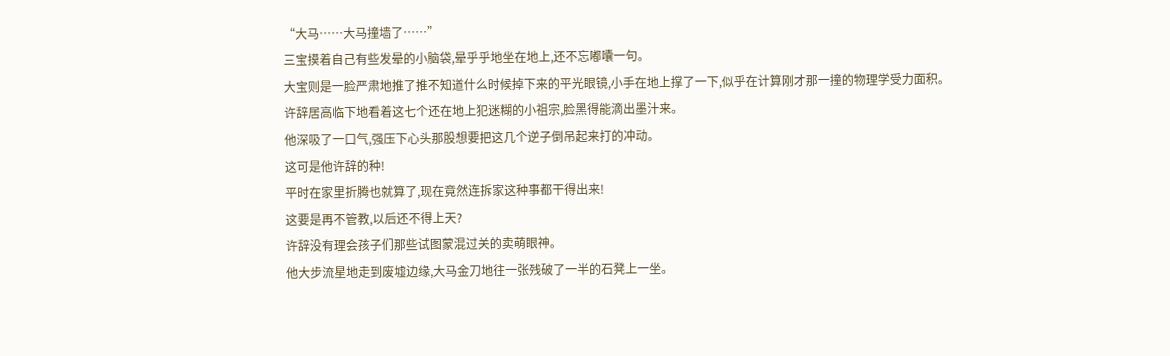“大马……大马撞墙了……”
三宝摸着自己有些发晕的小脑袋,晕乎乎地坐在地上,还不忘嘟囔一句。
大宝则是一脸严肃地推了推不知道什么时候掉下来的平光眼镜,小手在地上撑了一下,似乎在计算刚才那一撞的物理学受力面积。
许辞居高临下地看着这七个还在地上犯迷糊的小祖宗,脸黑得能滴出墨汁来。
他深吸了一口气,强压下心头那股想要把这几个逆子倒吊起来打的冲动。
这可是他许辞的种!
平时在家里折腾也就算了,现在竟然连拆家这种事都干得出来!
这要是再不管教,以后还不得上天?
许辞没有理会孩子们那些试图蒙混过关的卖萌眼神。
他大步流星地走到废墟边缘,大马金刀地往一张残破了一半的石凳上一坐。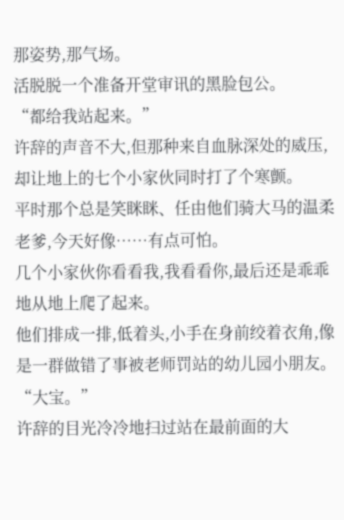那姿势,那气场。
活脱脱一个准备开堂审讯的黑脸包公。
“都给我站起来。”
许辞的声音不大,但那种来自血脉深处的威压,却让地上的七个小家伙同时打了个寒颤。
平时那个总是笑眯眯、任由他们骑大马的温柔老爹,今天好像……有点可怕。
几个小家伙你看看我,我看看你,最后还是乖乖地从地上爬了起来。
他们排成一排,低着头,小手在身前绞着衣角,像是一群做错了事被老师罚站的幼儿园小朋友。
“大宝。”
许辞的目光冷冷地扫过站在最前面的大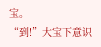宝。
“到!”大宝下意识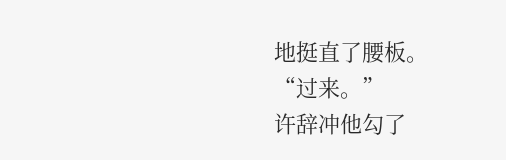地挺直了腰板。
“过来。”
许辞冲他勾了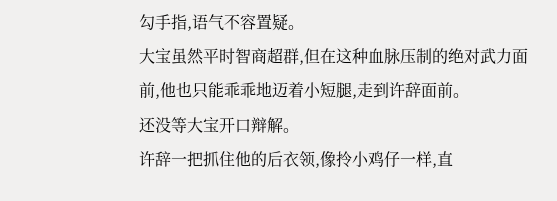勾手指,语气不容置疑。
大宝虽然平时智商超群,但在这种血脉压制的绝对武力面前,他也只能乖乖地迈着小短腿,走到许辞面前。
还没等大宝开口辩解。
许辞一把抓住他的后衣领,像拎小鸡仔一样,直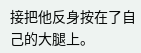接把他反身按在了自己的大腿上。